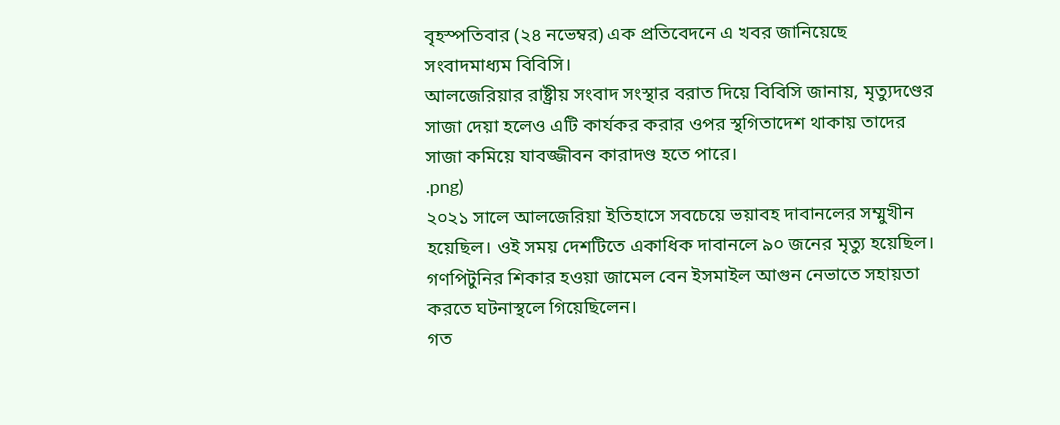বৃহস্পতিবার (২৪ নভেম্বর) এক প্রতিবেদনে এ খবর জানিয়েছে সংবাদমাধ্যম বিবিসি।
আলজেরিয়ার রাষ্ট্রীয় সংবাদ সংস্থার বরাত দিয়ে বিবিসি জানায়, মৃত্যুদণ্ডের সাজা দেয়া হলেও এটি কার্যকর করার ওপর স্থগিতাদেশ থাকায় তাদের সাজা কমিয়ে যাবজ্জীবন কারাদণ্ড হতে পারে।
.png)
২০২১ সালে আলজেরিয়া ইতিহাসে সবচেয়ে ভয়াবহ দাবানলের সম্মুখীন হয়েছিল। ওই সময় দেশটিতে একাধিক দাবানলে ৯০ জনের মৃত্যু হয়েছিল।
গণপিটুনির শিকার হওয়া জামেল বেন ইসমাইল আগুন নেভাতে সহায়তা করতে ঘটনাস্থলে গিয়েছিলেন।
গত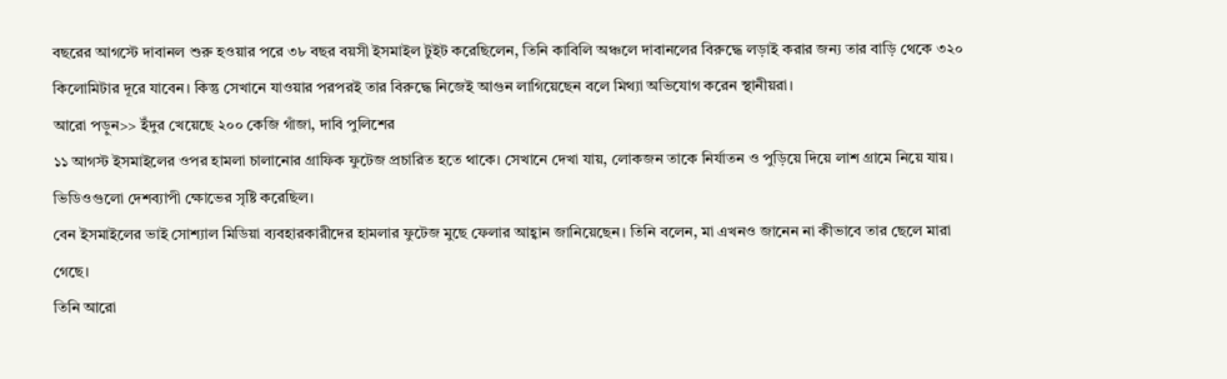বছরের আগস্টে দাবানল শুরু হওয়ার পরে ৩৮ বছর বয়সী ইসমাইল টুইট করেছিলেন, তিনি কাবিলি অঞ্চলে দাবানলের বিরুদ্ধে লড়াই করার জন্য তার বাড়ি থেকে ৩২০ কিলোমিটার দূরে যাবেন। কিন্তু সেখানে যাওয়ার পরপরই তার বিরুদ্ধে নিজেই আগুন লাগিয়েছেন বলে মিথ্যা অভিযোগ করেন স্থানীয়রা।
আরো পড়ুন>> ইঁদুর খেয়েছে ২০০ কেজি গাঁজা, দাবি পুলিশের
১১ আগস্ট ইসমাইলের ওপর হামলা চালানোর গ্রাফিক ফুটেজ প্রচারিত হতে থাকে। সেখানে দেখা যায়, লোকজন তাকে নির্যাতন ও পুড়িয়ে দিয়ে লাশ গ্রামে নিয়ে যায়। ভিডিওগুলো দেশব্যাপী ক্ষোভের সৃষ্টি করেছিল।
বেন ইসমাইলের ভাই সোশ্যাল মিডিয়া ব্যবহারকারীদের হামলার ফুটেজ মুছে ফেলার আহ্বান জানিয়েছেন। তিনি বলেন, মা এখনও জানেন না কীভাবে তার ছেলে মারা গেছে।
তিনি আরো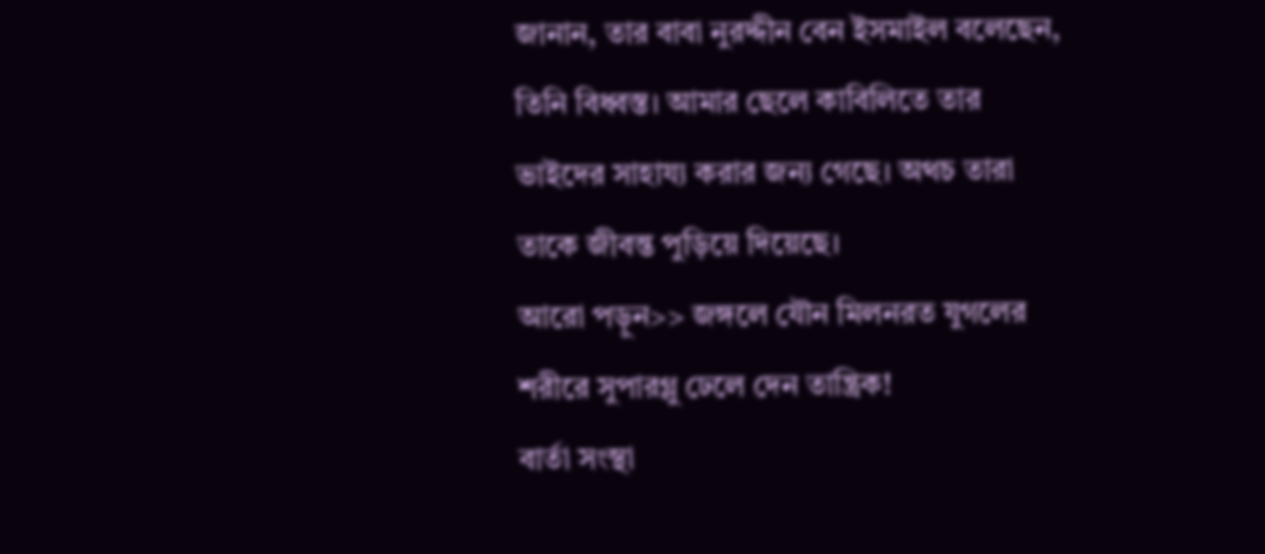জানান, তার বাবা নুরদ্দীন বেন ইসমাইল বলেছেন, তিনি বিধ্বস্ত। আমার ছেলে কাবিলিতে তার ভাইদের সাহায্য করার জন্য গেছে। অথচ তারা তাকে জীবন্ত পুড়িয়ে দিয়েছে।
আরো পড়ুন>> জঙ্গলে যৌন মিলনরত যুগলের শরীরে সুপারগ্লু ঢেলে দেন তান্ত্রিক!
বার্তা সংস্থা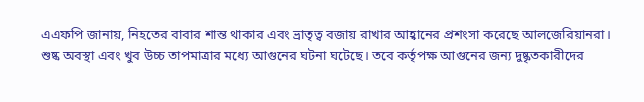এএফপি জানায়, নিহতের বাবার শান্ত থাকার এবং ভ্রাতৃত্ব বজায় রাখার আহ্বানের প্রশংসা করেছে আলজেরিয়ানরা।
শুষ্ক অবস্থা এবং খুব উচ্চ তাপমাত্রার মধ্যে আগুনের ঘটনা ঘটেছে। তবে কর্তৃপক্ষ আগুনের জন্য দুষ্কৃতকারীদের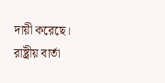দায়ী করেছে।
রাষ্ট্রীয় বার্তা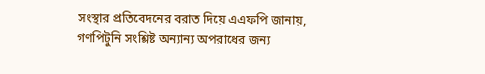সংস্থার প্রতিবেদনের বরাত দিয়ে এএফপি জানায়, গণপিটুনি সংশ্লিষ্ট অন্যান্য অপরাধের জন্য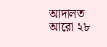আদালত আরো ২৮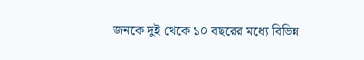জনকে দুই থেকে ১০ বছরের মধ্যে বিভিন্ন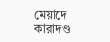মেয়াদে কারাদণ্ড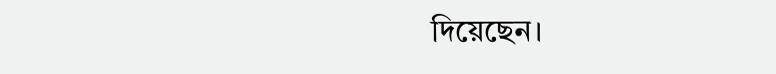দিয়েছেন।